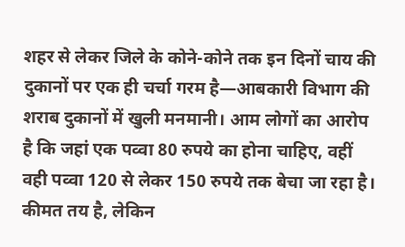शहर से लेकर जिले के कोने-कोने तक इन दिनों चाय की दुकानों पर एक ही चर्चा गरम है—आबकारी विभाग की शराब दुकानों में खुली मनमानी। आम लोगों का आरोप है कि जहां एक पव्वा 80 रुपये का होना चाहिए, वहीं वही पव्वा 120 से लेकर 150 रुपये तक बेचा जा रहा है। कीमत तय है, लेकिन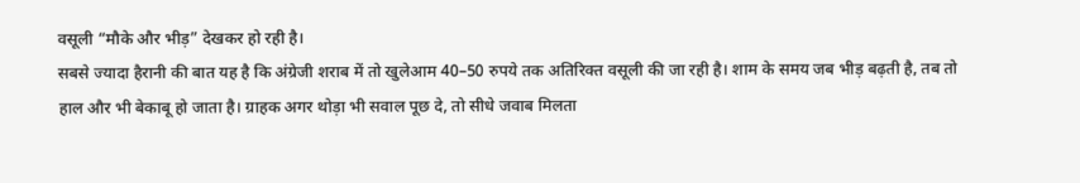वसूली “मौके और भीड़” देखकर हो रही है।
सबसे ज्यादा हैरानी की बात यह है कि अंग्रेजी शराब में तो खुलेआम 40–50 रुपये तक अतिरिक्त वसूली की जा रही है। शाम के समय जब भीड़ बढ़ती है, तब तो हाल और भी बेकाबू हो जाता है। ग्राहक अगर थोड़ा भी सवाल पूछ दे, तो सीधे जवाब मिलता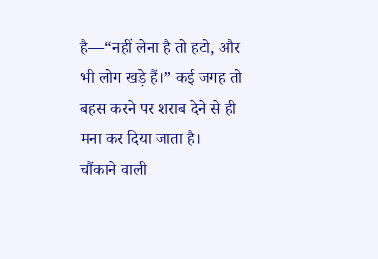है—“नहीं लेना है तो हटो, और भी लोग खड़े हैं।” कई जगह तो बहस करने पर शराब देने से ही मना कर दिया जाता है।
चौंकाने वाली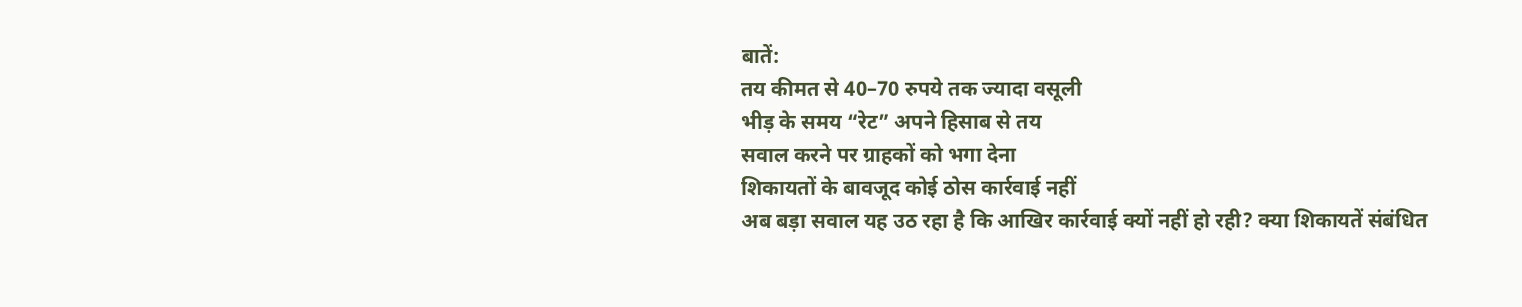बातें:
तय कीमत से 40–70 रुपये तक ज्यादा वसूली
भीड़ के समय “रेट” अपने हिसाब से तय
सवाल करने पर ग्राहकों को भगा देना
शिकायतों के बावजूद कोई ठोस कार्रवाई नहीं
अब बड़ा सवाल यह उठ रहा है कि आखिर कार्रवाई क्यों नहीं हो रही? क्या शिकायतें संबंधित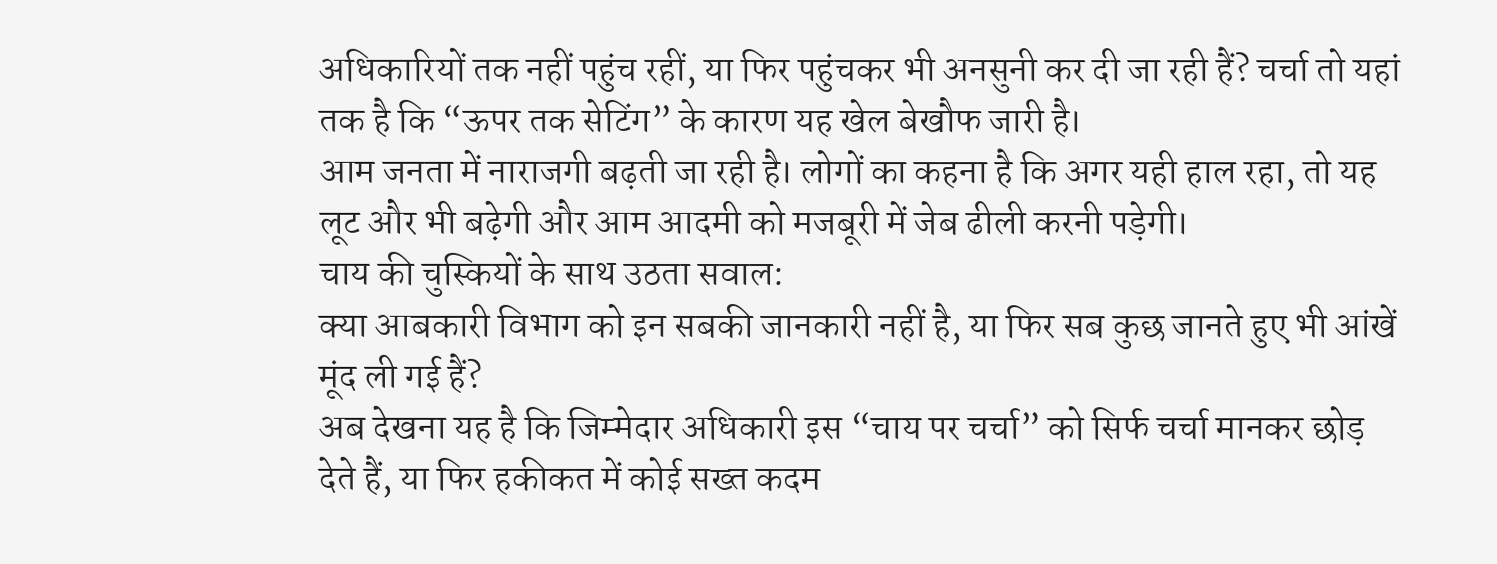अधिकारियों तक नहीं पहुंच रहीं, या फिर पहुंचकर भी अनसुनी कर दी जा रही हैं? चर्चा तो यहां तक है कि “ऊपर तक सेटिंग” के कारण यह खेल बेखौफ जारी है।
आम जनता में नाराजगी बढ़ती जा रही है। लोगों का कहना है कि अगर यही हाल रहा, तो यह लूट और भी बढ़ेगी और आम आदमी को मजबूरी में जेब ढीली करनी पड़ेगी।
चाय की चुस्कियों के साथ उठता सवाल:
क्या आबकारी विभाग को इन सबकी जानकारी नहीं है, या फिर सब कुछ जानते हुए भी आंखें मूंद ली गई हैं?
अब देखना यह है कि जिम्मेदार अधिकारी इस “चाय पर चर्चा” को सिर्फ चर्चा मानकर छोड़ देते हैं, या फिर हकीकत में कोई सख्त कदम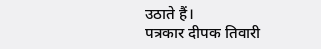उठाते हैं।
पत्रकार दीपक तिवारी